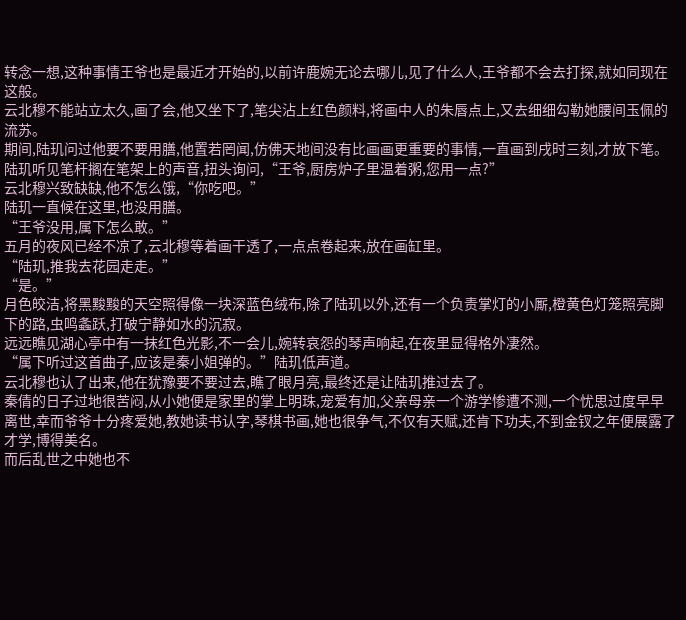转念一想,这种事情王爷也是最近才开始的,以前许鹿婉无论去哪儿,见了什么人,王爷都不会去打探,就如同现在这般。
云北穆不能站立太久,画了会,他又坐下了,笔尖沾上红色颜料,将画中人的朱唇点上,又去细细勾勒她腰间玉佩的流苏。
期间,陆玑问过他要不要用膳,他置若罔闻,仿佛天地间没有比画画更重要的事情,一直画到戌时三刻,才放下笔。
陆玑听见笔杆搁在笔架上的声音,扭头询问,“王爷,厨房炉子里温着粥,您用一点?”
云北穆兴致缺缺,他不怎么饿,“你吃吧。”
陆玑一直候在这里,也没用膳。
“王爷没用,属下怎么敢。”
五月的夜风已经不凉了,云北穆等着画干透了,一点点卷起来,放在画缸里。
“陆玑,推我去花园走走。”
“是。”
月色皎洁,将黑黢黢的天空照得像一块深蓝色绒布,除了陆玑以外,还有一个负责掌灯的小厮,橙黄色灯笼照亮脚下的路,虫鸣螽跃,打破宁静如水的沉寂。
远远瞧见湖心亭中有一抹红色光影,不一会儿,婉转哀怨的琴声响起,在夜里显得格外凄然。
“属下听过这首曲子,应该是秦小姐弹的。”陆玑低声道。
云北穆也认了出来,他在犹豫要不要过去,瞧了眼月亮,最终还是让陆玑推过去了。
秦倩的日子过地很苦闷,从小她便是家里的掌上明珠,宠爱有加,父亲母亲一个游学惨遭不测,一个忧思过度早早离世,幸而爷爷十分疼爱她,教她读书认字,琴棋书画,她也很争气,不仅有天赋,还肯下功夫,不到金钗之年便展露了才学,博得美名。
而后乱世之中她也不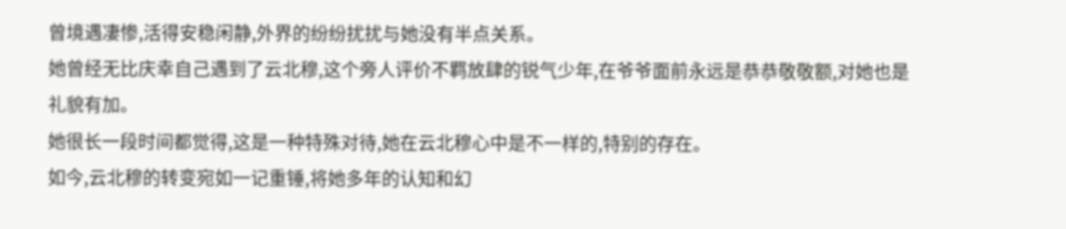曾境遇凄惨,活得安稳闲静,外界的纷纷扰扰与她没有半点关系。
她曾经无比庆幸自己遇到了云北穆,这个旁人评价不羁放肆的锐气少年,在爷爷面前永远是恭恭敬敬额,对她也是礼貌有加。
她很长一段时间都觉得,这是一种特殊对待,她在云北穆心中是不一样的,特别的存在。
如今,云北穆的转变宛如一记重锤,将她多年的认知和幻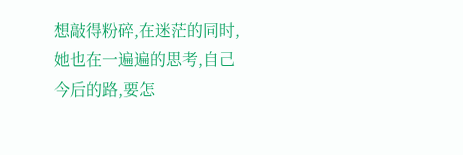想敲得粉碎,在迷茫的同时,她也在一遍遍的思考,自己今后的路,要怎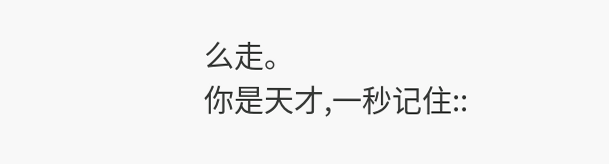么走。
你是天才,一秒记住::